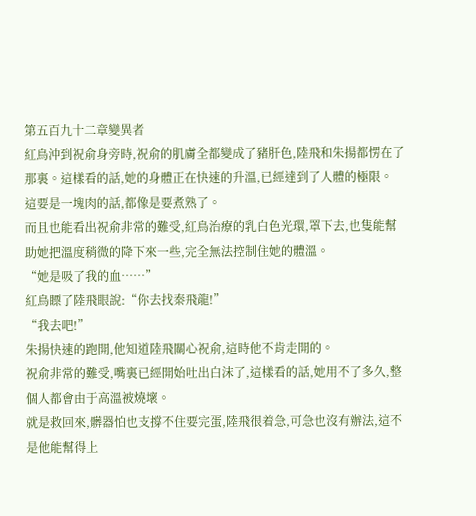第五百九十二章變異者
紅鳥沖到祝俞身旁時,祝俞的肌膚全都變成了豬肝色,陸飛和朱揚都愣在了那裏。這樣看的話,她的身體正在快速的升溫,已經達到了人體的極限。
這要是一塊肉的話,都像是要煮熟了。
而且也能看出祝俞非常的難受,紅鳥治療的乳白色光環,罩下去,也隻能幫助她把溫度稍微的降下來一些,完全無法控制住她的體溫。
“她是吸了我的血……”
紅鳥瞟了陸飛眼說:“你去找秦飛龍!”
“我去吧!”
朱揚快速的跑開,他知道陸飛關心祝俞,這時他不肯走開的。
祝俞非常的難受,嘴裏已經開始吐出白沫了,這樣看的話,她用不了多久,整個人都會由于高溫被燒壞。
就是救回來,髒器怕也支撐不住要完蛋,陸飛很着急,可急也沒有辦法,這不是他能幫得上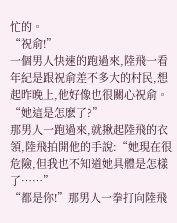忙的。
“祝俞!”
一個男人快速的跑過來,陸飛一看年紀是跟祝俞差不多大的村民,想起昨晚上,他好像也很關心祝俞。
“她這是怎麽了?”
那男人一跑過來,就揪起陸飛的衣領,陸飛拍開他的手說:“她現在很危險,但我也不知道她具體是怎樣了……”
“都是你!”那男人一拳打向陸飛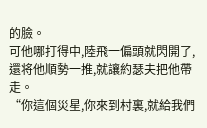的臉。
可他哪打得中,陸飛一偏頭就閃開了,還将他順勢一推,就讓約瑟夫把他帶走。
“你這個災星,你來到村裏,就給我們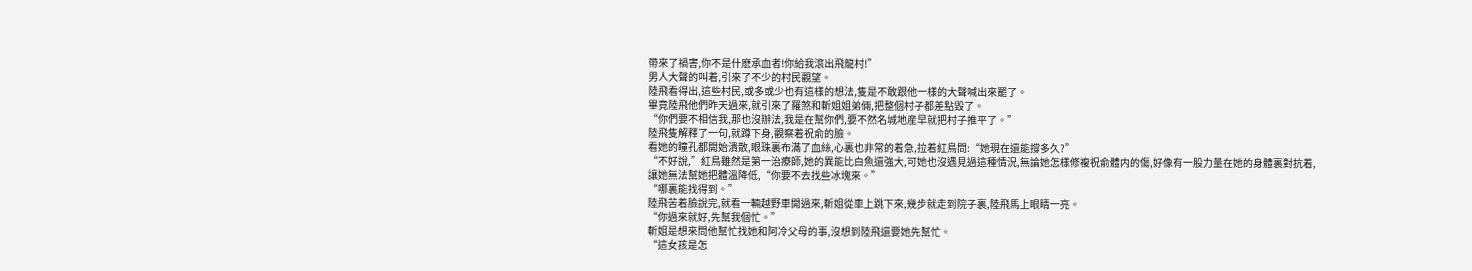帶來了禍害,你不是什麽承血者!你給我滾出飛龍村!”
男人大聲的叫着,引來了不少的村民觀望。
陸飛看得出,這些村民,或多或少也有這樣的想法,隻是不敢跟他一樣的大聲喊出來罷了。
畢竟陸飛他們昨天過來,就引來了羅煞和斬姐姐弟倆,把整個村子都差點毀了。
“你們要不相信我,那也沒辦法,我是在幫你們,要不然名城地産早就把村子推平了。”
陸飛隻解釋了一句,就蹲下身,觀察着祝俞的臉。
看她的瞳孔都開始潰散,眼珠裏布滿了血絲,心裏也非常的着急,拉着紅鳥問:“她現在還能撐多久?”
“不好說,”紅鳥雖然是第一治療師,她的異能比白魚還強大,可她也沒遇見過這種情況,無論她怎樣修複祝俞體内的傷,好像有一股力量在她的身體裏對抗着,讓她無法幫她把體溫降低,“你要不去找些冰塊來。”
“哪裏能找得到。”
陸飛苦着臉說完,就看一輛越野車開過來,斬姐從車上跳下來,幾步就走到院子裏,陸飛馬上眼睛一亮。
“你過來就好,先幫我個忙。”
斬姐是想來問他幫忙找她和阿冷父母的事,沒想到陸飛還要她先幫忙。
“這女孩是怎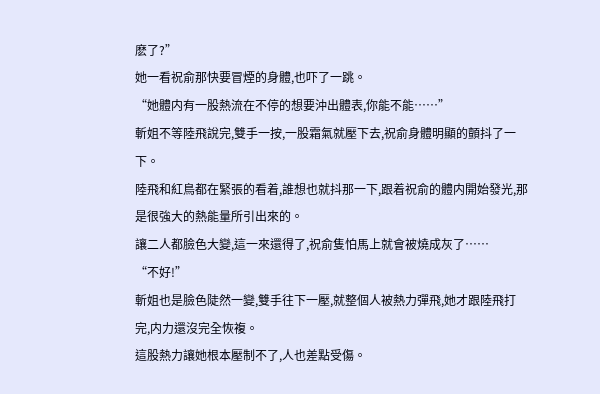麽了?”
她一看祝俞那快要冒煙的身體,也吓了一跳。
“她體内有一股熱流在不停的想要沖出體表,你能不能……”
斬姐不等陸飛說完,雙手一按,一股霜氣就壓下去,祝俞身體明顯的顫抖了一下。
陸飛和紅鳥都在緊張的看着,誰想也就抖那一下,跟着祝俞的體内開始發光,那是很強大的熱能量所引出來的。
讓二人都臉色大變,這一來還得了,祝俞隻怕馬上就會被燒成灰了……
“不好!”
斬姐也是臉色陡然一變,雙手往下一壓,就整個人被熱力彈飛,她才跟陸飛打完,内力還沒完全恢複。
這股熱力讓她根本壓制不了,人也差點受傷。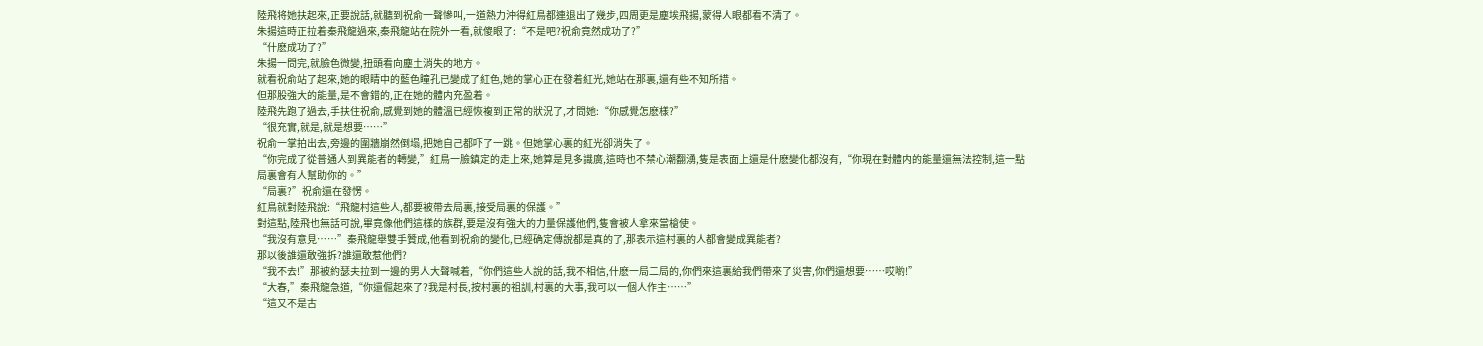陸飛将她扶起來,正要說話,就聽到祝俞一聲慘叫,一道熱力沖得紅鳥都連退出了幾步,四周更是塵埃飛揚,蒙得人眼都看不清了。
朱揚這時正拉着秦飛龍過來,秦飛龍站在院外一看,就傻眼了:“不是吧?祝俞竟然成功了?”
“什麽成功了?”
朱揚一問完,就臉色微變,扭頭看向塵土消失的地方。
就看祝俞站了起來,她的眼睛中的藍色瞳孔已變成了紅色,她的掌心正在發着紅光,她站在那裏,還有些不知所措。
但那股強大的能量,是不會錯的,正在她的體内充盈着。
陸飛先跑了過去,手扶住祝俞,感覺到她的體溫已經恢複到正常的狀況了,才問她:“你感覺怎麽樣?”
“很充實,就是,就是想要……”
祝俞一掌拍出去,旁邊的圍牆崩然倒塌,把她自己都吓了一跳。但她掌心裏的紅光卻消失了。
“你完成了從普通人到異能者的轉變,”紅鳥一臉鎮定的走上來,她算是見多識廣,這時也不禁心潮翻湧,隻是表面上還是什麽變化都沒有,“你現在對體内的能量還無法控制,這一點局裏會有人幫助你的。”
“局裏?”祝俞還在發愣。
紅鳥就對陸飛說:“飛龍村這些人,都要被帶去局裏,接受局裏的保護。”
對這點,陸飛也無話可說,畢竟像他們這樣的族群,要是沒有強大的力量保護他們,隻會被人拿來當槍使。
“我沒有意見……”秦飛龍舉雙手贊成,他看到祝俞的變化,已經确定傳說都是真的了,那表示這村裏的人都會變成異能者?
那以後誰還敢強拆?誰還敢惹他們?
“我不去!”那被約瑟夫拉到一邊的男人大聲喊着,“你們這些人說的話,我不相信,什麽一局二局的,你們來這裏給我們帶來了災害,你們還想要……哎喲!”
“大春,”秦飛龍急道,“你還倔起來了?我是村長,按村裏的祖訓,村裏的大事,我可以一個人作主……”
“這又不是古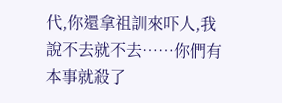代,你還拿祖訓來吓人,我說不去就不去……你們有本事就殺了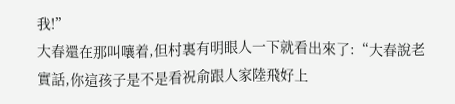我!”
大春還在那叫嚷着,但村裏有明眼人一下就看出來了:“大春說老實話,你這孩子是不是看祝俞跟人家陸飛好上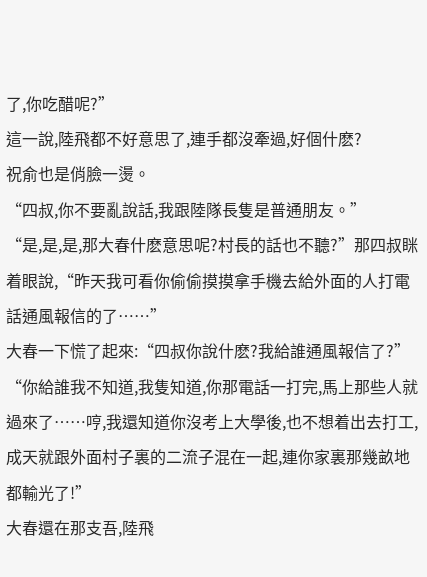了,你吃醋呢?”
這一說,陸飛都不好意思了,連手都沒牽過,好個什麽?
祝俞也是俏臉一燙。
“四叔,你不要亂說話,我跟陸隊長隻是普通朋友。”
“是,是,是,那大春什麽意思呢?村長的話也不聽?”那四叔眯着眼說,“昨天我可看你偷偷摸摸拿手機去給外面的人打電話通風報信的了……”
大春一下慌了起來:“四叔你說什麽?我給誰通風報信了?”
“你給誰我不知道,我隻知道,你那電話一打完,馬上那些人就過來了……哼,我還知道你沒考上大學後,也不想着出去打工,成天就跟外面村子裏的二流子混在一起,連你家裏那幾畝地都輸光了!”
大春還在那支吾,陸飛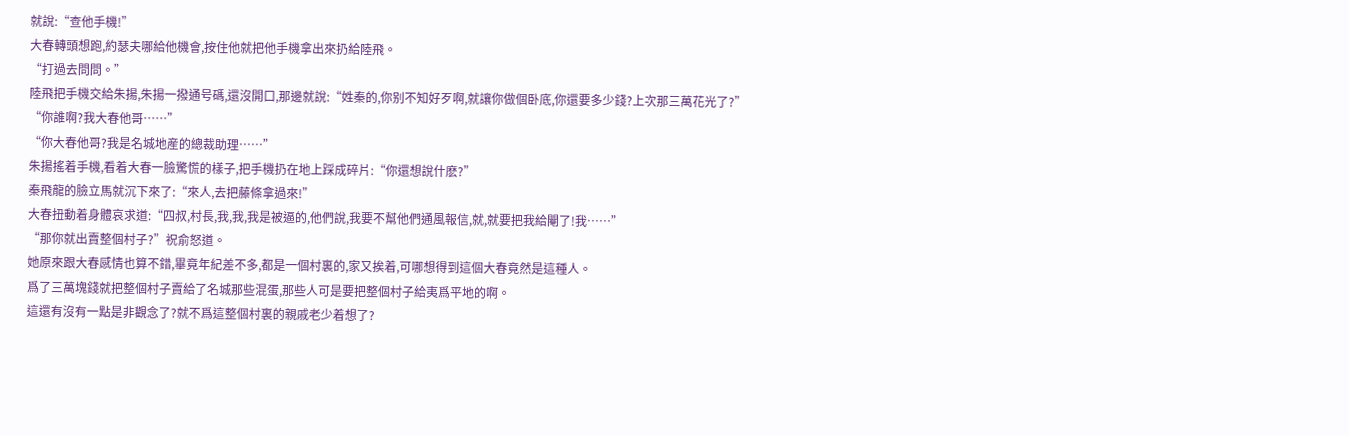就說:“查他手機!”
大春轉頭想跑,約瑟夫哪給他機會,按住他就把他手機拿出來扔給陸飛。
“打過去問問。”
陸飛把手機交給朱揚,朱揚一撥通号碼,還沒開口,那邊就說:“姓秦的,你别不知好歹啊,就讓你做個卧底,你還要多少錢?上次那三萬花光了?”
“你誰啊?我大春他哥……”
“你大春他哥?我是名城地産的總裁助理……”
朱揚搖着手機,看着大春一臉驚慌的樣子,把手機扔在地上踩成碎片:“你還想說什麽?”
秦飛龍的臉立馬就沉下來了:“來人,去把藤條拿過來!”
大春扭動着身體哀求道:“四叔,村長,我,我,我是被逼的,他們說,我要不幫他們通風報信,就,就要把我給閹了!我……”
“那你就出賣整個村子?”祝俞怒道。
她原來跟大春感情也算不錯,畢竟年紀差不多,都是一個村裏的,家又挨着,可哪想得到這個大春竟然是這種人。
爲了三萬塊錢就把整個村子賣給了名城那些混蛋,那些人可是要把整個村子給夷爲平地的啊。
這還有沒有一點是非觀念了?就不爲這整個村裏的親戚老少着想了?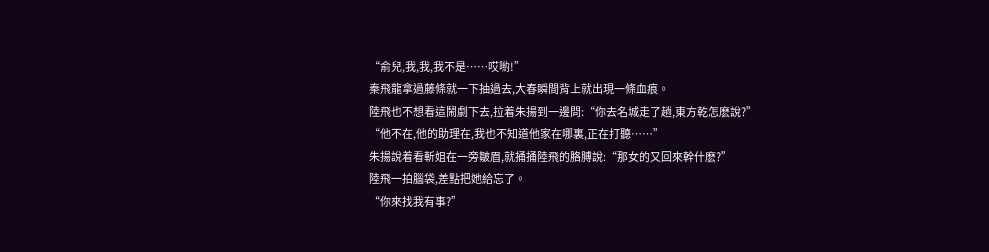“俞兒,我,我,我不是……哎喲!”
秦飛龍拿過藤條就一下抽過去,大春瞬間背上就出現一條血痕。
陸飛也不想看這鬧劇下去,拉着朱揚到一邊問:“你去名城走了趟,東方乾怎麽說?”
“他不在,他的助理在,我也不知道他家在哪裏,正在打聽……”
朱揚說着看斬姐在一旁皺眉,就捅捅陸飛的胳膊說:“那女的又回來幹什麽?”
陸飛一拍腦袋,差點把她給忘了。
“你來找我有事?”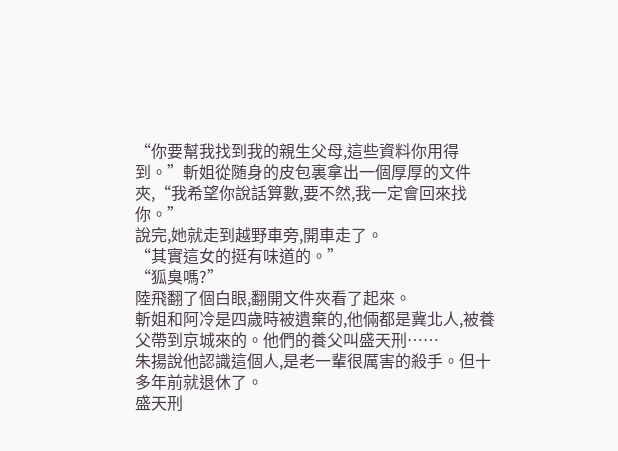“你要幫我找到我的親生父母,這些資料你用得到。”斬姐從随身的皮包裏拿出一個厚厚的文件夾,“我希望你說話算數,要不然,我一定會回來找你。”
說完,她就走到越野車旁,開車走了。
“其實這女的挺有味道的。”
“狐臭嗎?”
陸飛翻了個白眼,翻開文件夾看了起來。
斬姐和阿冷是四歲時被遺棄的,他倆都是冀北人,被養父帶到京城來的。他們的養父叫盛天刑……
朱揚說他認識這個人,是老一輩很厲害的殺手。但十多年前就退休了。
盛天刑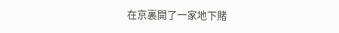在京裏開了一家地下賭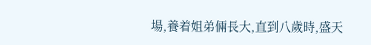場,養着姐弟倆長大,直到八歲時,盛天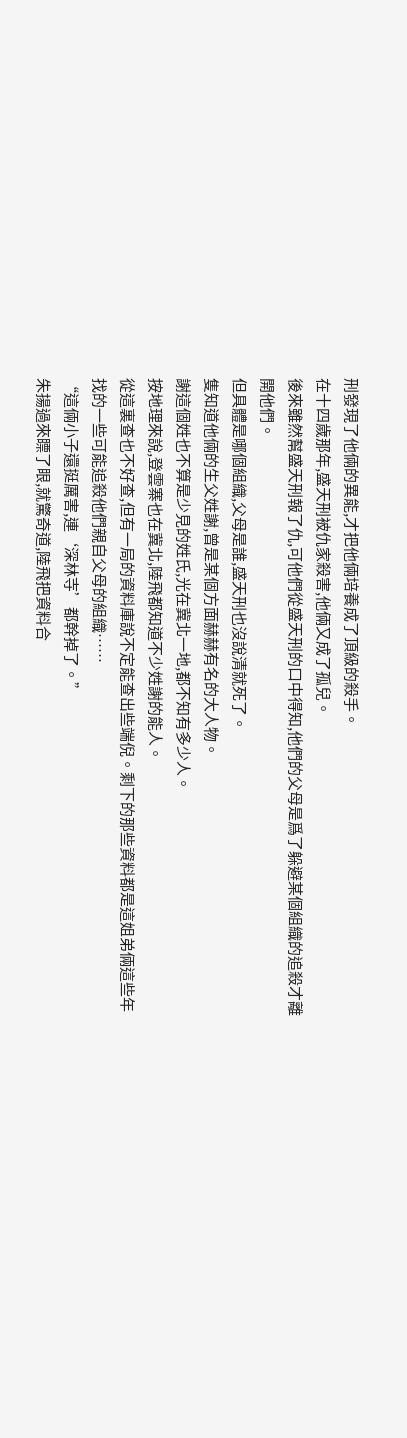刑發現了他倆的異能,才把他倆培養成了頂級的殺手。
在十四歲那年,盛天刑被仇家殺害,他倆又成了孤兒。
後來雖然幫盛天刑報了仇,可他們從盛天刑的口中得知,他們的父母是爲了躲避某個組織的追殺才離開他們。
但具體是哪個組織,父母是誰,盛天刑也沒說清就死了。
隻知道他倆的生父姓謝,曾是某個方面赫赫有名的大人物。
謝這個姓也不算是少見的姓氏,光在冀北一地,都不知有多少人。
按地理來說,登雲寨也在冀北,陸飛都知道不少姓謝的能人。
從這裏查也不好查,但有一局的資料庫說不定能查出些端倪。剩下的那些資料都是這姐弟倆這些年找的一些可能追殺他們親自父母的組織……
“這倆小子還挺厲害,連‘深林寺’都幹掉了。”
朱揚過來瞟了眼,就驚奇道,陸飛把資料合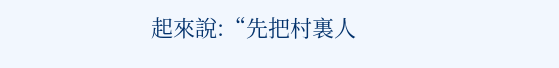起來說:“先把村裏人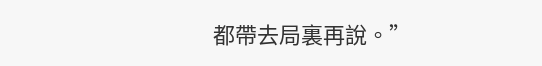都帶去局裏再說。”